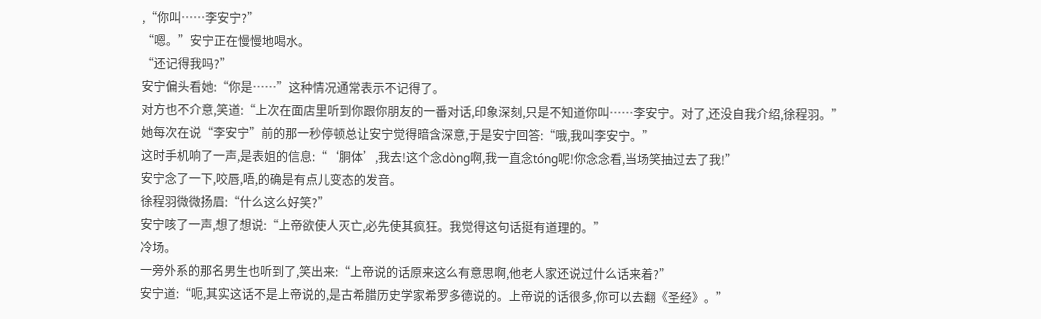,“你叫……李安宁?”
“嗯。”安宁正在慢慢地喝水。
“还记得我吗?”
安宁偏头看她:“你是……”这种情况通常表示不记得了。
对方也不介意,笑道:“上次在面店里听到你跟你朋友的一番对话,印象深刻,只是不知道你叫……李安宁。对了,还没自我介绍,徐程羽。”
她每次在说“李安宁”前的那一秒停顿总让安宁觉得暗含深意,于是安宁回答:“哦,我叫李安宁。”
这时手机响了一声,是表姐的信息:“‘胴体’,我去!这个念dòng啊,我一直念tóng呢!你念念看,当场笑抽过去了我!”
安宁念了一下,咬唇,唔,的确是有点儿变态的发音。
徐程羽微微扬眉:“什么这么好笑?”
安宁咳了一声,想了想说:“上帝欲使人灭亡,必先使其疯狂。我觉得这句话挺有道理的。”
冷场。
一旁外系的那名男生也听到了,笑出来:“上帝说的话原来这么有意思啊,他老人家还说过什么话来着?”
安宁道:“呃,其实这话不是上帝说的,是古希腊历史学家希罗多德说的。上帝说的话很多,你可以去翻《圣经》。”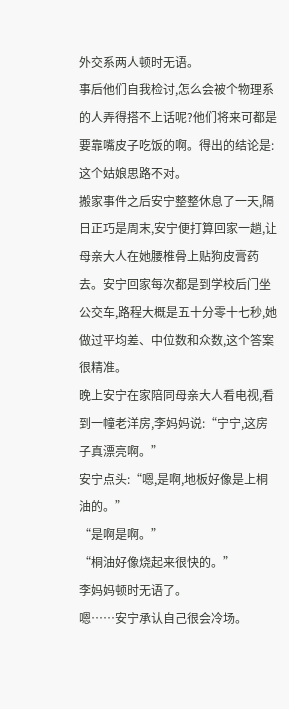外交系两人顿时无语。
事后他们自我检讨,怎么会被个物理系的人弄得搭不上话呢?他们将来可都是要靠嘴皮子吃饭的啊。得出的结论是:这个姑娘思路不对。
搬家事件之后安宁整整休息了一天,隔日正巧是周末,安宁便打算回家一趟,让母亲大人在她腰椎骨上贴狗皮膏药去。安宁回家每次都是到学校后门坐公交车,路程大概是五十分零十七秒,她做过平均差、中位数和众数,这个答案很精准。
晚上安宁在家陪同母亲大人看电视,看到一幢老洋房,李妈妈说:“宁宁,这房子真漂亮啊。”
安宁点头:“嗯,是啊,地板好像是上桐油的。”
“是啊是啊。”
“桐油好像烧起来很快的。”
李妈妈顿时无语了。
嗯……安宁承认自己很会冷场。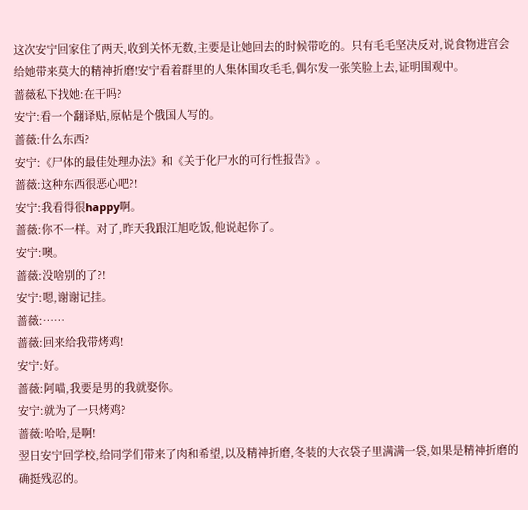这次安宁回家住了两天,收到关怀无数,主要是让她回去的时候带吃的。只有毛毛坚决反对,说食物进宫会给她带来莫大的精神折磨!安宁看着群里的人集体围攻毛毛,偶尔发一张笑脸上去,证明围观中。
蔷薇私下找她:在干吗?
安宁:看一个翻译贴,原帖是个俄国人写的。
蔷薇:什么东西?
安宁:《尸体的最佳处理办法》和《关于化尸水的可行性报告》。
蔷薇:这种东西很恶心吧?!
安宁:我看得很happy啊。
蔷薇:你不一样。对了,昨天我跟江旭吃饭,他说起你了。
安宁:噢。
蔷薇:没啥别的了?!
安宁:嗯,谢谢记挂。
蔷薇:……
蔷薇:回来给我带烤鸡!
安宁:好。
蔷薇:阿喵,我要是男的我就娶你。
安宁:就为了一只烤鸡?
蔷薇:哈哈,是啊!
翌日安宁回学校,给同学们带来了肉和希望,以及精神折磨,冬装的大衣袋子里满满一袋,如果是精神折磨的确挺残忍的。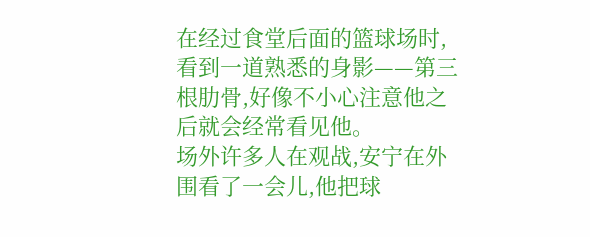在经过食堂后面的篮球场时,看到一道熟悉的身影——第三根肋骨,好像不小心注意他之后就会经常看见他。
场外许多人在观战,安宁在外围看了一会儿,他把球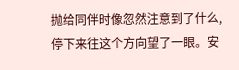抛给同伴时像忽然注意到了什么,停下来往这个方向望了一眼。安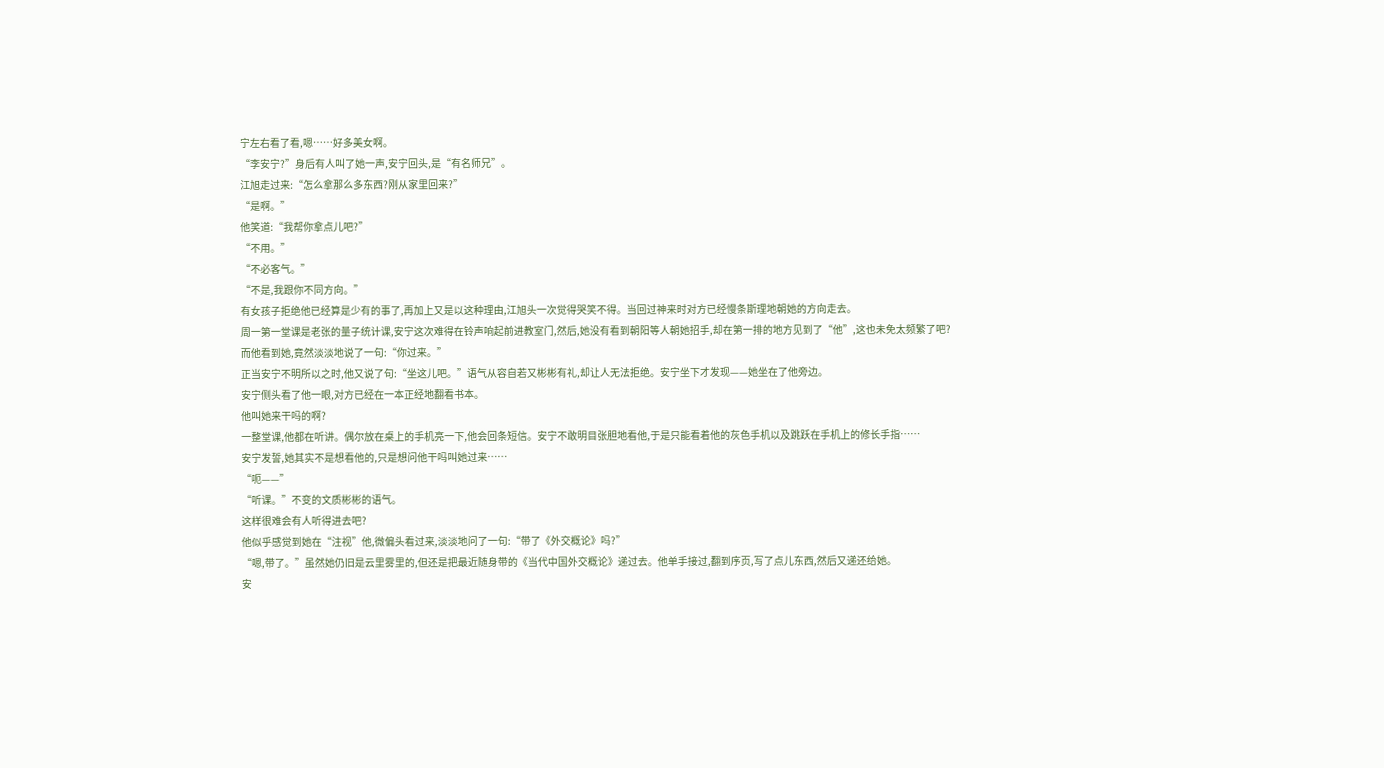宁左右看了看,嗯……好多美女啊。
“李安宁?”身后有人叫了她一声,安宁回头,是“有名师兄”。
江旭走过来:“怎么拿那么多东西?刚从家里回来?”
“是啊。”
他笑道:“我帮你拿点儿吧?”
“不用。”
“不必客气。”
“不是,我跟你不同方向。”
有女孩子拒绝他已经算是少有的事了,再加上又是以这种理由,江旭头一次觉得哭笑不得。当回过神来时对方已经慢条斯理地朝她的方向走去。
周一第一堂课是老张的量子统计课,安宁这次难得在铃声响起前进教室门,然后,她没有看到朝阳等人朝她招手,却在第一排的地方见到了“他”,这也未免太频繁了吧?而他看到她,竟然淡淡地说了一句:“你过来。”
正当安宁不明所以之时,他又说了句:“坐这儿吧。”语气从容自若又彬彬有礼,却让人无法拒绝。安宁坐下才发现——她坐在了他旁边。
安宁侧头看了他一眼,对方已经在一本正经地翻看书本。
他叫她来干吗的啊?
一整堂课,他都在听讲。偶尔放在桌上的手机亮一下,他会回条短信。安宁不敢明目张胆地看他,于是只能看着他的灰色手机以及跳跃在手机上的修长手指……
安宁发誓,她其实不是想看他的,只是想问他干吗叫她过来……
“呃——”
“听课。”不变的文质彬彬的语气。
这样很难会有人听得进去吧?
他似乎感觉到她在“注视”他,微偏头看过来,淡淡地问了一句:“带了《外交概论》吗?”
“嗯,带了。”虽然她仍旧是云里雾里的,但还是把最近随身带的《当代中国外交概论》递过去。他单手接过,翻到序页,写了点儿东西,然后又递还给她。
安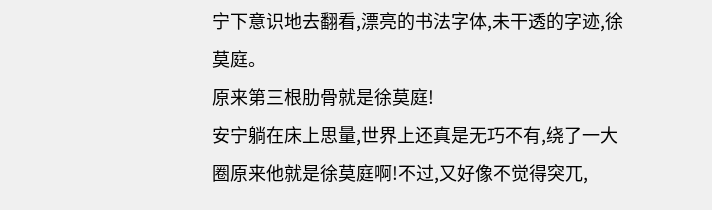宁下意识地去翻看,漂亮的书法字体,未干透的字迹,徐莫庭。
原来第三根肋骨就是徐莫庭!
安宁躺在床上思量,世界上还真是无巧不有,绕了一大圈原来他就是徐莫庭啊!不过,又好像不觉得突兀,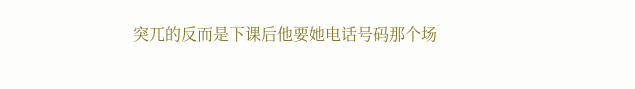突兀的反而是下课后他要她电话号码那个场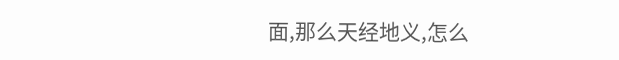面,那么天经地义,怎么